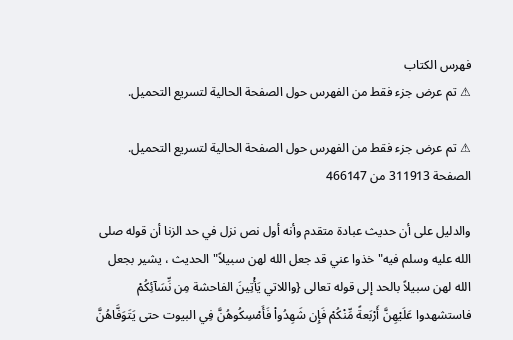فهرس الكتاب
⚠ تم عرض جزء فقط من الفهرس حول الصفحة الحالية لتسريع التحميل.

⚠ تم عرض جزء فقط من الفهرس حول الصفحة الحالية لتسريع التحميل.
الصفحة 311913 من 466147

والدليل على أن حديث عبادة متقدم وأنه أول نص نزل في حد الزنا أن قوله صلى الله عليه وسلم فيه"خذوا عني قد جعل الله لهن سبيلاً"الحديث ، يشير بجعل الله لهن سبيلاً بالحد إلى قوله تعالى {واللاتي يَأْتِينَ الفاحشة مِن نِّسَآئِكُمْ فاستشهدوا عَلَيْهِنَّ أَرْبَعةً مِّنْكُمْ فَإِن شَهِدُواْ فَأَمْسِكُوهُنَّ فِي البيوت حتى يَتَوَفَّاهُنَّ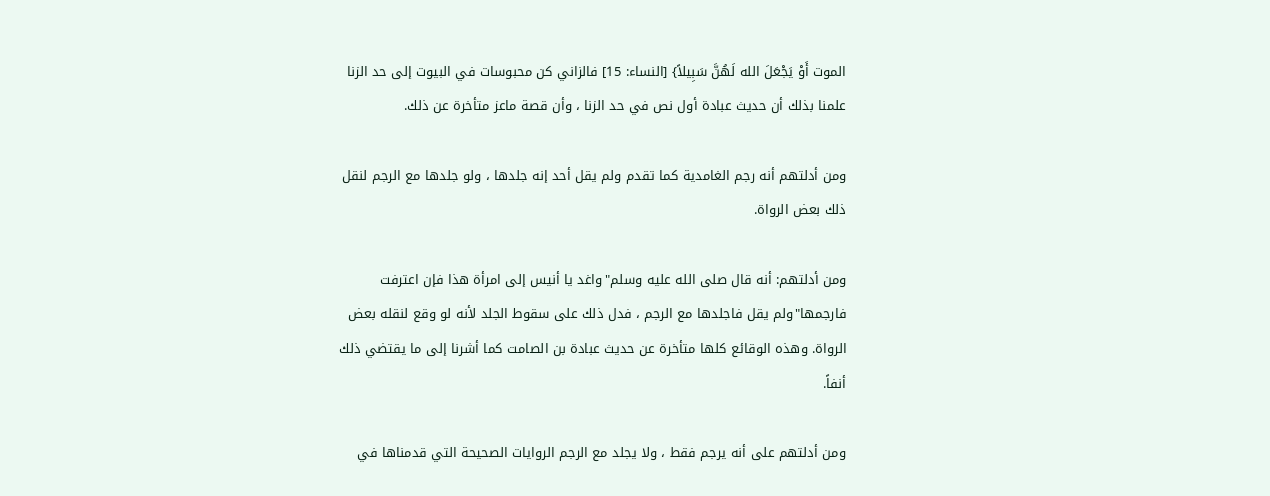الموت أَوْ يَجْعَلَ الله لَهُنَّ سَبِيلاً} [النساء: 15] فالزاني كن محبوسات في البيوت إلى حد الزنا علمنا بذلك أن حديث عبادة أول نص في حد الزنا ، وأن قصة ماعز متأخرة عن ذلك.

ومن أدلتهم أنه رجم الغامدية كما تقدم ولم يقل أحد إنه جلدها ، ولو جلدها مع الرجم لنقل ذلك بعض الرواة.

ومن أدلتهم: أنه قال صلى الله عليه وسلم"واغد يا أنيس إلى امرأة هذا فإن اعترفت فارجمها"ولم يقل فاجلدها مع الرجم ، فدل ذلك على سقوط الجلد لأنه لو وقع لنقله بعض الرواة. وهذه الوقائع كلها متأخرة عن حديث عبادة بن الصامت كما أشرنا إلى ما يقتضي ذلك أنفاً.

ومن أدلتهم على أنه يرجم فقط ، ولا يجلد مع الرجم الروايات الصحيحة التي قدمناها في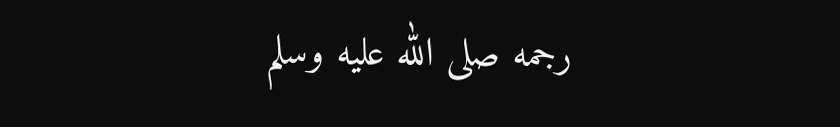رجمه صلى الله عليه وسلم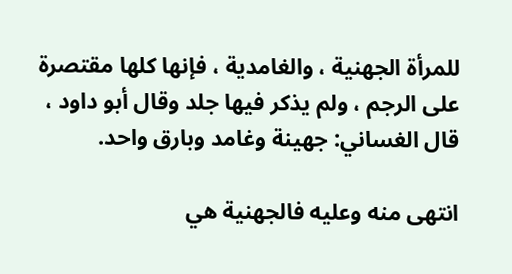للمرأة الجهنية ، والغامدية ، فإنها كلها مقتصرة على الرجم ، ولم يذكر فيها جلد وقال أبو داود ، قال الغساني: جهينة وغامد وبارق واحد.

انتهى منه وعليه فالجهنية هي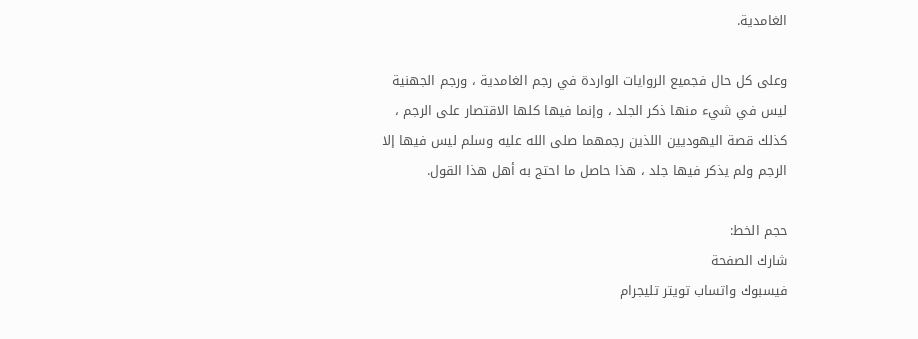الغامدية.

وعلى كل حال فجميع الروايات الواردة في رجم الغامدية ، ورجم الجهنية ليس في شيء منها ذكر الجلد ، وإنما فيها كلها الاقتصار على الرجم ، كذلك قصة اليهوديين اللذين رجمهما صلى الله عليه وسلم ليس فيها إلا الرجم ولم يذكر فيها جلد ، هذا حاصل ما احتج به أهل هذا القول.

حجم الخط:
شارك الصفحة
فيسبوك واتساب تويتر تليجرام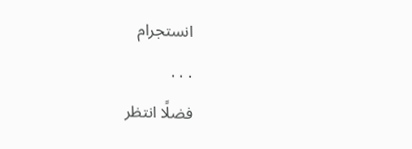انستجرام
. . .
فضلًا انتظر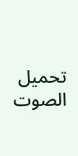تحميل الصوت